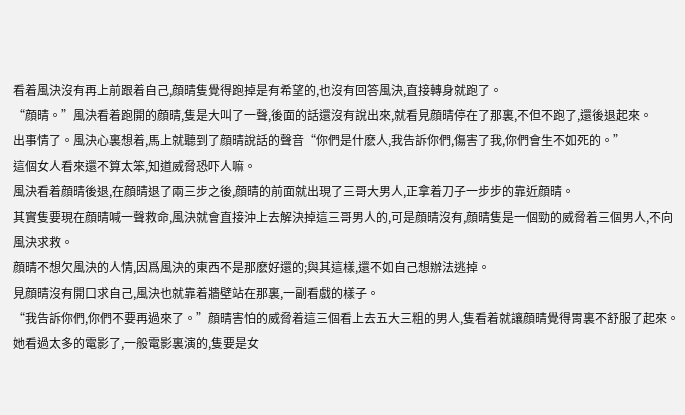看着風決沒有再上前跟着自己,顔晴隻覺得跑掉是有希望的,也沒有回答風決,直接轉身就跑了。
“顔晴。”風決看着跑開的顔晴,隻是大叫了一聲,後面的話還沒有說出來,就看見顔晴停在了那裏,不但不跑了,還後退起來。
出事情了。風決心裏想着,馬上就聽到了顔晴說話的聲音“你們是什麽人,我告訴你們,傷害了我,你們會生不如死的。”
這個女人看來還不算太笨,知道威脅恐吓人嘛。
風決看着顔晴後退,在顔晴退了兩三步之後,顔晴的前面就出現了三哥大男人,正拿着刀子一步步的靠近顔晴。
其實隻要現在顔晴喊一聲救命,風決就會直接沖上去解決掉這三哥男人的,可是顔晴沒有,顔晴隻是一個勁的威脅着三個男人,不向風決求救。
顔晴不想欠風決的人情,因爲風決的東西不是那麽好還的;與其這樣,還不如自己想辦法逃掉。
見顔晴沒有開口求自己,風決也就靠着牆壁站在那裏,一副看戲的樣子。
“我告訴你們,你們不要再過來了。”顔晴害怕的威脅着這三個看上去五大三粗的男人,隻看着就讓顔晴覺得胃裏不舒服了起來。
她看過太多的電影了,一般電影裏演的,隻要是女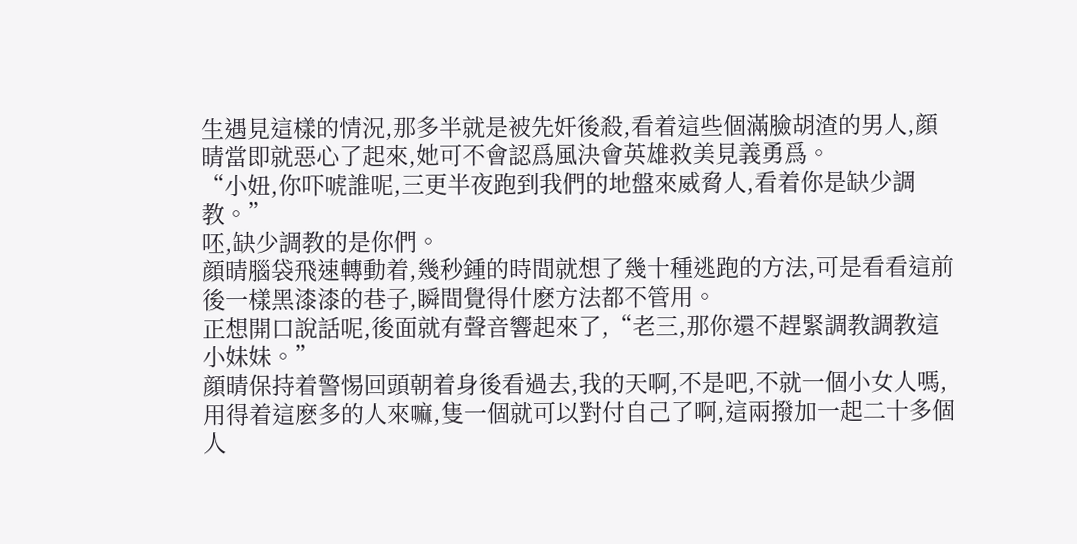生遇見這樣的情況,那多半就是被先奸後殺,看着這些個滿臉胡渣的男人,顔晴當即就惡心了起來,她可不會認爲風決會英雄救美見義勇爲。
“小妞,你吓唬誰呢,三更半夜跑到我們的地盤來威脅人,看着你是缺少調教。”
呸,缺少調教的是你們。
顔晴腦袋飛速轉動着,幾秒鍾的時間就想了幾十種逃跑的方法,可是看看這前後一樣黑漆漆的巷子,瞬間覺得什麽方法都不管用。
正想開口說話呢,後面就有聲音響起來了,“老三,那你還不趕緊調教調教這小妹妹。”
顔晴保持着警惕回頭朝着身後看過去,我的天啊,不是吧,不就一個小女人嗎,用得着這麽多的人來嘛,隻一個就可以對付自己了啊,這兩撥加一起二十多個人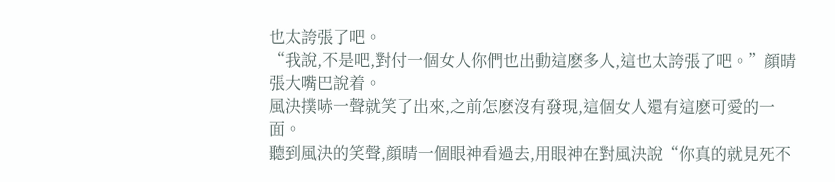也太誇張了吧。
“我說,不是吧,對付一個女人你們也出動這麽多人,這也太誇張了吧。”顔晴張大嘴巴說着。
風決撲哧一聲就笑了出來,之前怎麽沒有發現,這個女人還有這麽可愛的一面。
聽到風決的笑聲,顔晴一個眼神看過去,用眼神在對風決說“你真的就見死不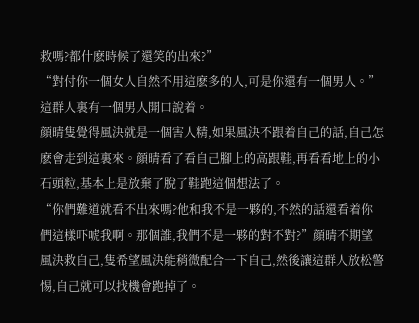救嗎?都什麽時候了還笑的出來?”
“對付你一個女人自然不用這麽多的人,可是你還有一個男人。”這群人裏有一個男人開口說着。
顔晴隻覺得風決就是一個害人精,如果風決不跟着自己的話,自己怎麽會走到這裏來。顔晴看了看自己腳上的高跟鞋,再看看地上的小石頭粒,基本上是放棄了脫了鞋跑這個想法了。
“你們難道就看不出來嗎?他和我不是一夥的,不然的話還看着你們這樣吓唬我啊。那個誰,我們不是一夥的對不對?”顔晴不期望風決救自己,隻希望風決能稍微配合一下自己,然後讓這群人放松警惕,自己就可以找機會跑掉了。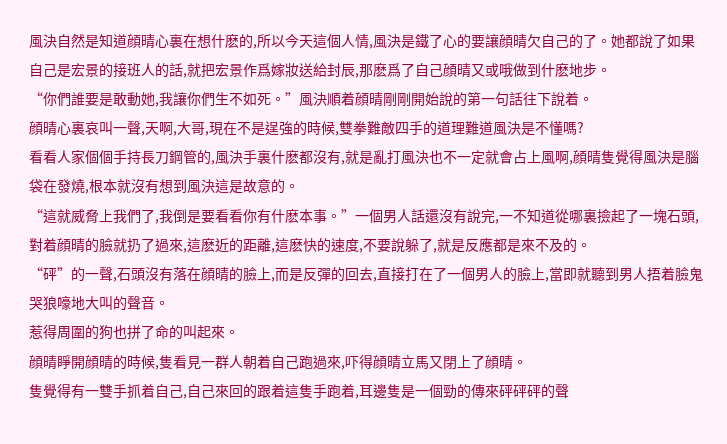風決自然是知道顔晴心裏在想什麽的,所以今天這個人情,風決是鐵了心的要讓顔晴欠自己的了。她都說了如果自己是宏景的接班人的話,就把宏景作爲嫁妝送給封辰,那麽爲了自己顔晴又或哦做到什麽地步。
“你們誰要是敢動她,我讓你們生不如死。”風決順着顔晴剛剛開始說的第一句話往下說着。
顔晴心裏哀叫一聲,天啊,大哥,現在不是逞強的時候,雙拳難敵四手的道理難道風決是不懂嗎?
看看人家個個手持長刀鋼管的,風決手裏什麽都沒有,就是亂打風決也不一定就會占上風啊,顔晴隻覺得風決是腦袋在發燒,根本就沒有想到風決這是故意的。
“這就威脅上我們了,我倒是要看看你有什麽本事。”一個男人話還沒有說完,一不知道從哪裏撿起了一塊石頭,對着顔晴的臉就扔了過來,這麽近的距離,這麽快的速度,不要說躲了,就是反應都是來不及的。
“砰”的一聲,石頭沒有落在顔晴的臉上,而是反彈的回去,直接打在了一個男人的臉上,當即就聽到男人捂着臉鬼哭狼嚎地大叫的聲音。
惹得周圍的狗也拼了命的叫起來。
顔晴睜開顔晴的時候,隻看見一群人朝着自己跑過來,吓得顔晴立馬又閉上了顔晴。
隻覺得有一雙手抓着自己,自己來回的跟着這隻手跑着,耳邊隻是一個勁的傳來砰砰砰的聲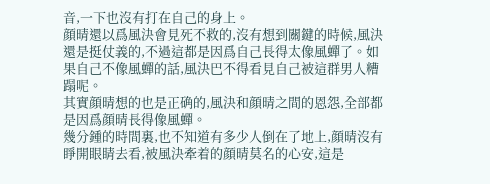音,一下也沒有打在自己的身上。
顔晴還以爲風決會見死不救的,沒有想到關鍵的時候,風決還是挺仗義的,不過這都是因爲自己長得太像風蟬了。如果自己不像風蟬的話,風決巴不得看見自己被這群男人糟蹋呢。
其實顔晴想的也是正确的,風決和顔晴之間的恩怨,全部都是因爲顔晴長得像風蟬。
幾分鍾的時間裏,也不知道有多少人倒在了地上,顔晴沒有睜開眼睛去看,被風決牽着的顔晴莫名的心安,這是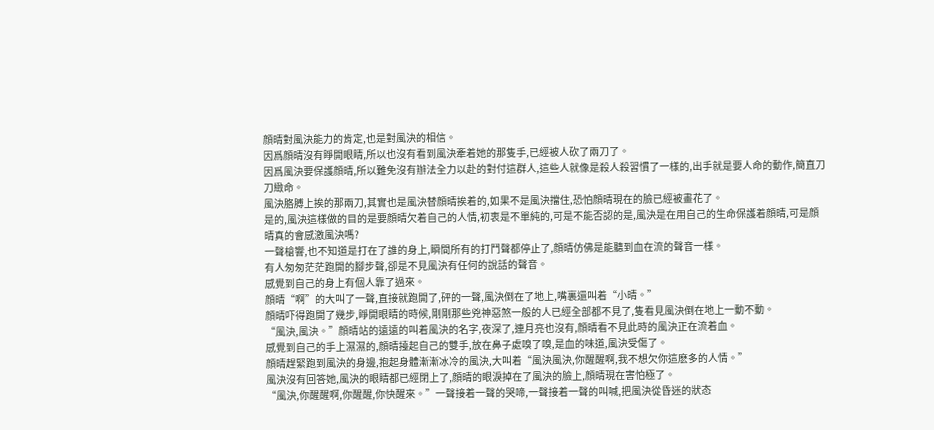顔晴對風決能力的肯定,也是對風決的相信。
因爲顔晴沒有睜開眼睛,所以也沒有看到風決牽着她的那隻手,已經被人砍了兩刀了。
因爲風決要保護顔晴,所以難免沒有辦法全力以赴的對付這群人,這些人就像是殺人殺習慣了一樣的,出手就是要人命的動作,簡直刀刀緻命。
風決胳膊上挨的那兩刀,其實也是風決替顔晴挨着的,如果不是風決擋住,恐怕顔晴現在的臉已經被畫花了。
是的,風決這樣做的目的是要顔晴欠着自己的人情,初衷是不單純的,可是不能否認的是,風決是在用自己的生命保護着顔晴,可是顔晴真的會感激風決嗎?
一聲槍響,也不知道是打在了誰的身上,瞬間所有的打鬥聲都停止了,顔晴仿佛是能聽到血在流的聲音一樣。
有人匆匆茫茫跑開的腳步聲,卻是不見風決有任何的說話的聲音。
感覺到自己的身上有個人靠了過來。
顔晴“啊”的大叫了一聲,直接就跑開了,砰的一聲,風決倒在了地上,嘴裏還叫着“小晴。”
顔晴吓得跑開了幾步,睜開眼睛的時候,剛剛那些兇神惡煞一般的人已經全部都不見了,隻看見風決倒在地上一動不動。
“風決,風決。”顔晴站的遠遠的叫着風決的名字,夜深了,連月亮也沒有,顔晴看不見此時的風決正在流着血。
感覺到自己的手上濕濕的,顔晴擡起自己的雙手,放在鼻子處嗅了嗅,是血的味道,風決受傷了。
顔晴趕緊跑到風決的身邊,抱起身體漸漸冰冷的風決,大叫着“風決風決,你醒醒啊,我不想欠你這麽多的人情。”
風決沒有回答她,風決的眼睛都已經閉上了,顔晴的眼淚掉在了風決的臉上,顔晴現在害怕極了。
“風決,你醒醒啊,你醒醒,你快醒來。”一聲接着一聲的哭啼,一聲接着一聲的叫喊,把風決從昏迷的狀态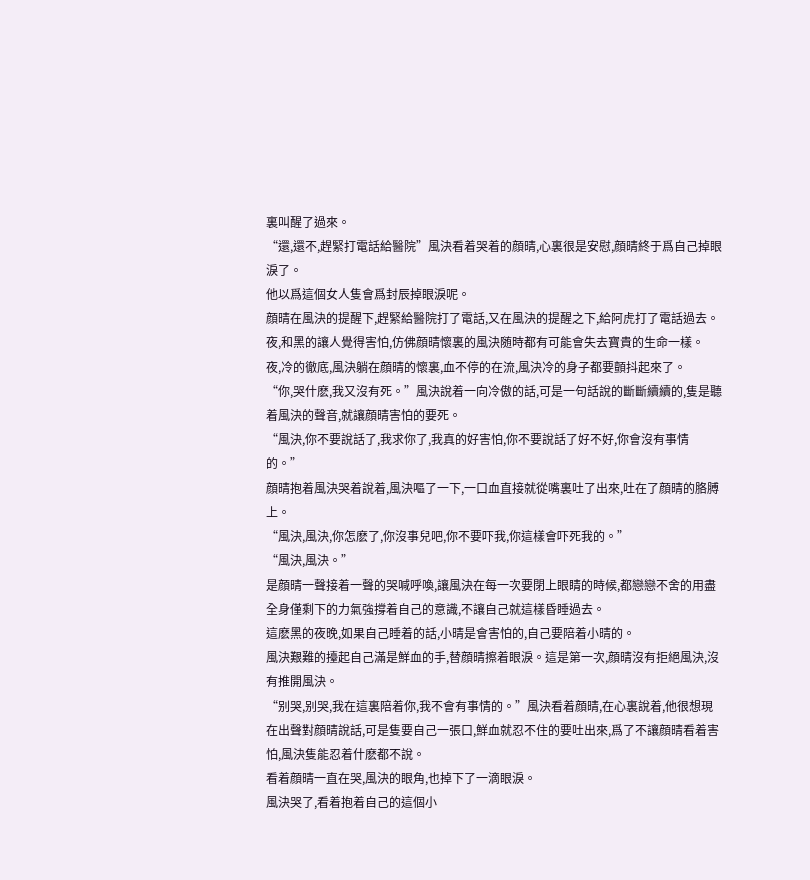裏叫醒了過來。
“還,還不,趕緊打電話給醫院”風決看着哭着的顔晴,心裏很是安慰,顔晴終于爲自己掉眼淚了。
他以爲這個女人隻會爲封辰掉眼淚呢。
顔晴在風決的提醒下,趕緊給醫院打了電話,又在風決的提醒之下,給阿虎打了電話過去。
夜,和黑的讓人覺得害怕,仿佛顔晴懷裏的風決随時都有可能會失去寶貴的生命一樣。
夜,冷的徹底,風決躺在顔晴的懷裏,血不停的在流,風決冷的身子都要顫抖起來了。
“你,哭什麽,我又沒有死。”風決說着一向冷傲的話,可是一句話說的斷斷續續的,隻是聽着風決的聲音,就讓顔晴害怕的要死。
“風決,你不要說話了,我求你了,我真的好害怕,你不要說話了好不好,你會沒有事情的。”
顔晴抱着風決哭着說着,風決嘔了一下,一口血直接就從嘴裏吐了出來,吐在了顔晴的胳膊上。
“風決,風決,你怎麽了,你沒事兒吧,你不要吓我,你這樣會吓死我的。”
“風決,風決。”
是顔晴一聲接着一聲的哭喊呼喚,讓風決在每一次要閉上眼睛的時候,都戀戀不舍的用盡全身僅剩下的力氣強撐着自己的意識,不讓自己就這樣昏睡過去。
這麽黑的夜晚,如果自己睡着的話,小晴是會害怕的,自己要陪着小晴的。
風決艱難的擡起自己滿是鮮血的手,替顔晴擦着眼淚。這是第一次,顔晴沒有拒絕風決,沒有推開風決。
“别哭,别哭,我在這裏陪着你,我不會有事情的。”風決看着顔晴,在心裏說着,他很想現在出聲對顔晴說話,可是隻要自己一張口,鮮血就忍不住的要吐出來,爲了不讓顔晴看着害怕,風決隻能忍着什麽都不說。
看着顔晴一直在哭,風決的眼角,也掉下了一滴眼淚。
風決哭了,看着抱着自己的這個小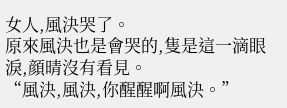女人,風決哭了。
原來風決也是會哭的,隻是這一滴眼淚,顔晴沒有看見。
“風決,風決,你醒醒啊風決。”